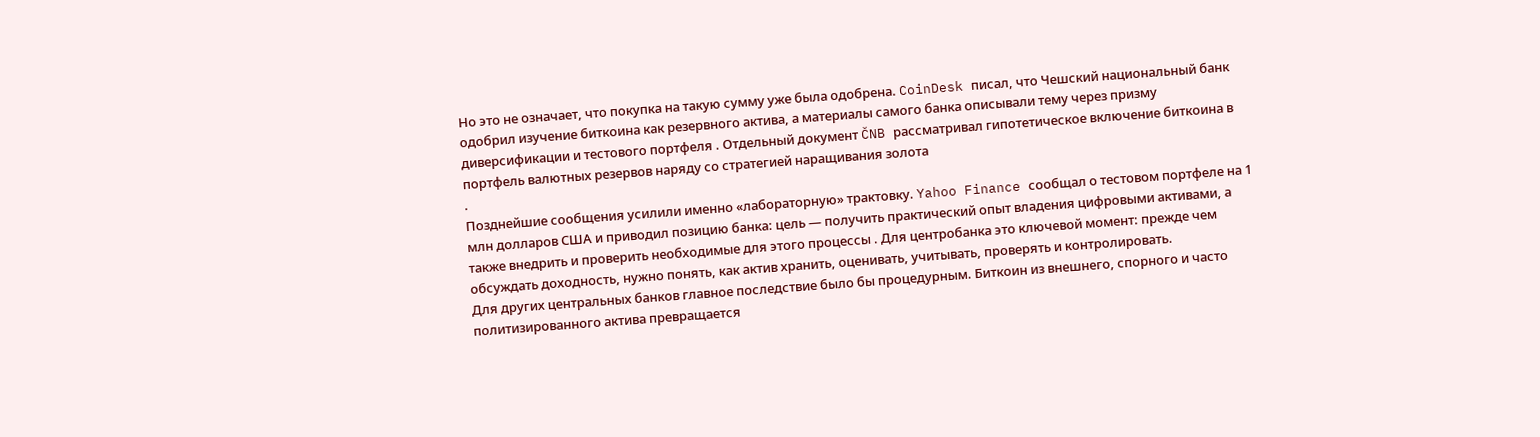Но это не означает, что покупка на такую сумму уже была одобрена. CoinDesk писал, что Чешский национальный банк одобрил изучение биткоина как резервного актива, а материалы самого банка описывали тему через призму диверсификации и тестового портфеля . Отдельный документ ČNB рассматривал гипотетическое включение биткоина в портфель валютных резервов наряду со стратегией наращивания золота
.
Позднейшие сообщения усилили именно «лабораторную» трактовку. Yahoo Finance сообщал о тестовом портфеле на 1 млн долларов США и приводил позицию банка: цель — получить практический опыт владения цифровыми активами, а также внедрить и проверить необходимые для этого процессы . Для центробанка это ключевой момент: прежде чем обсуждать доходность, нужно понять, как актив хранить, оценивать, учитывать, проверять и контролировать.
Для других центральных банков главное последствие было бы процедурным. Биткоин из внешнего, спорного и часто политизированного актива превращается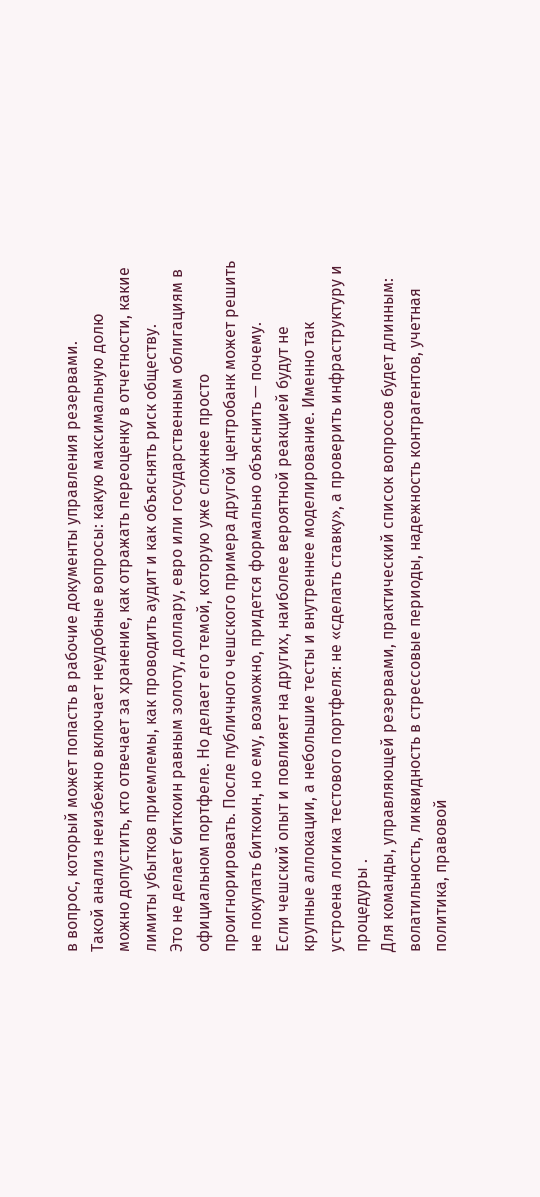в вопрос, который может попасть в рабочие документы управления резервами.
Такой анализ неизбежно включает неудобные вопросы: какую максимальную долю можно допустить, кто отвечает за хранение, как отражать переоценку в отчетности, какие лимиты убытков приемлемы, как проводить аудит и как объяснять риск обществу.
Это не делает биткоин равным золоту, доллару, евро или государственным облигациям в официальном портфеле. Но делает его темой, которую уже сложнее просто проигнорировать. После публичного чешского примера другой центробанк может решить не покупать биткоин, но ему, возможно, придется формально объяснить — почему.
Если чешский опыт и повлияет на других, наиболее вероятной реакцией будут не крупные аллокации, а небольшие тесты и внутреннее моделирование. Именно так устроена логика тестового портфеля: не «сделать ставку», а проверить инфраструктуру и процедуры .
Для команды, управляющей резервами, практический список вопросов будет длинным: волатильность, ликвидность в стрессовые периоды, надежность контрагентов, учетная политика, правовой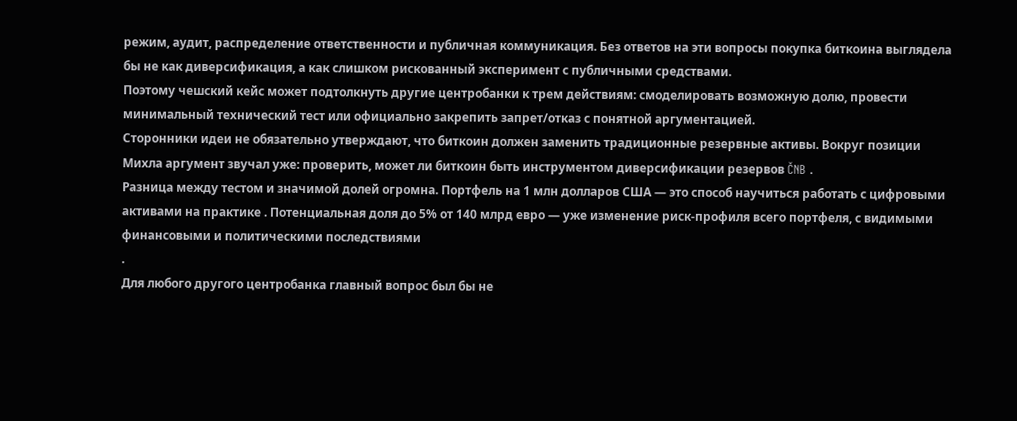режим, аудит, распределение ответственности и публичная коммуникация. Без ответов на эти вопросы покупка биткоина выглядела бы не как диверсификация, а как слишком рискованный эксперимент с публичными средствами.
Поэтому чешский кейс может подтолкнуть другие центробанки к трем действиям: смоделировать возможную долю, провести минимальный технический тест или официально закрепить запрет/отказ с понятной аргументацией.
Сторонники идеи не обязательно утверждают, что биткоин должен заменить традиционные резервные активы. Вокруг позиции Михла аргумент звучал уже: проверить, может ли биткоин быть инструментом диверсификации резервов ČNB .
Разница между тестом и значимой долей огромна. Портфель на 1 млн долларов США — это способ научиться работать с цифровыми активами на практике . Потенциальная доля до 5% от 140 млрд евро — уже изменение риск-профиля всего портфеля, с видимыми финансовыми и политическими последствиями
.
Для любого другого центробанка главный вопрос был бы не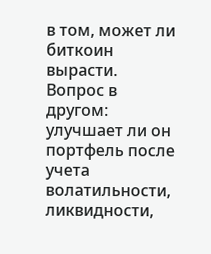в том, может ли биткоин вырасти. Вопрос в другом: улучшает ли он портфель после учета волатильности, ликвидности,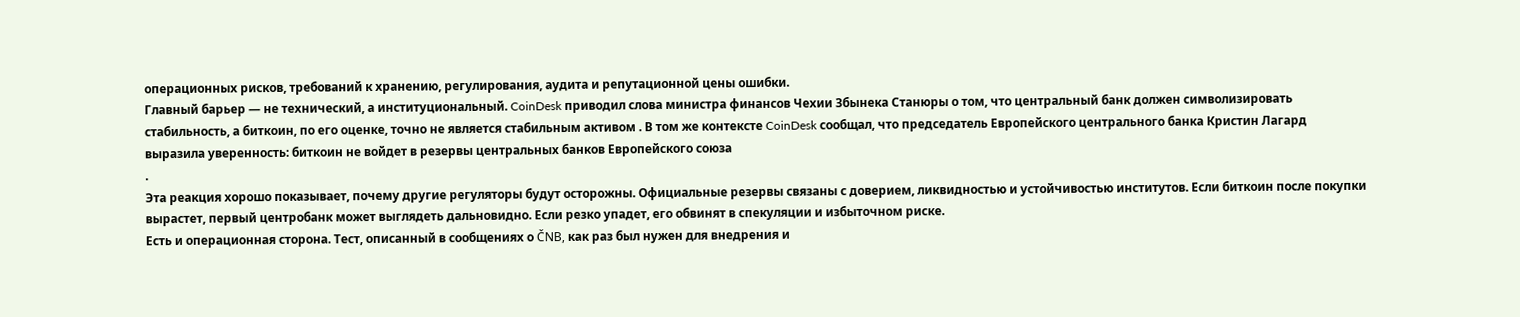операционных рисков, требований к хранению, регулирования, аудита и репутационной цены ошибки.
Главный барьер — не технический, а институциональный. CoinDesk приводил слова министра финансов Чехии Збынека Станюры о том, что центральный банк должен символизировать стабильность, а биткоин, по его оценке, точно не является стабильным активом . В том же контексте CoinDesk сообщал, что председатель Европейского центрального банка Кристин Лагард выразила уверенность: биткоин не войдет в резервы центральных банков Европейского союза
.
Эта реакция хорошо показывает, почему другие регуляторы будут осторожны. Официальные резервы связаны с доверием, ликвидностью и устойчивостью институтов. Если биткоин после покупки вырастет, первый центробанк может выглядеть дальновидно. Если резко упадет, его обвинят в спекуляции и избыточном риске.
Есть и операционная сторона. Тест, описанный в сообщениях о ČNB, как раз был нужен для внедрения и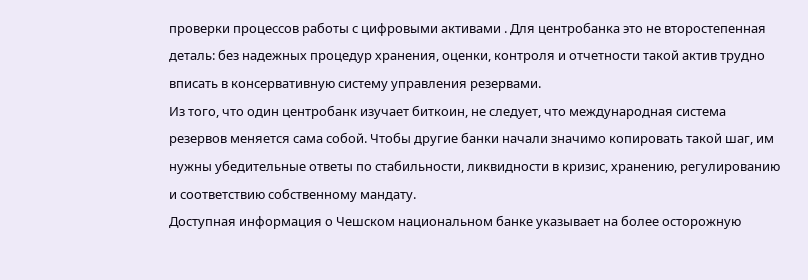проверки процессов работы с цифровыми активами . Для центробанка это не второстепенная деталь: без надежных процедур хранения, оценки, контроля и отчетности такой актив трудно вписать в консервативную систему управления резервами.
Из того, что один центробанк изучает биткоин, не следует, что международная система резервов меняется сама собой. Чтобы другие банки начали значимо копировать такой шаг, им нужны убедительные ответы по стабильности, ликвидности в кризис, хранению, регулированию и соответствию собственному мандату.
Доступная информация о Чешском национальном банке указывает на более осторожную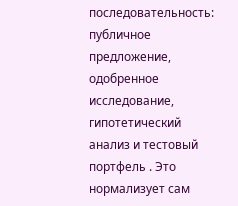последовательность: публичное предложение, одобренное исследование, гипотетический анализ и тестовый портфель . Это нормализует сам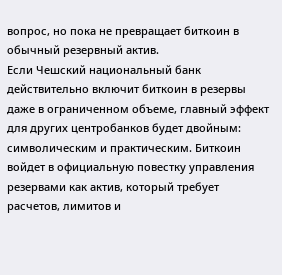вопрос, но пока не превращает биткоин в обычный резервный актив.
Если Чешский национальный банк действительно включит биткоин в резервы даже в ограниченном объеме, главный эффект для других центробанков будет двойным: символическим и практическим. Биткоин войдет в официальную повестку управления резервами как актив, который требует расчетов, лимитов и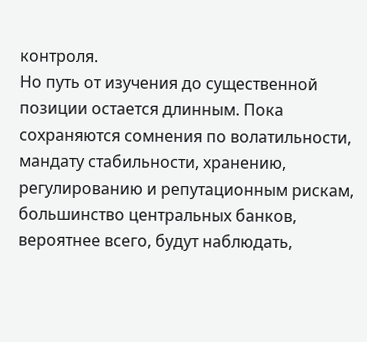контроля.
Но путь от изучения до существенной позиции остается длинным. Пока сохраняются сомнения по волатильности, мандату стабильности, хранению, регулированию и репутационным рискам, большинство центральных банков, вероятнее всего, будут наблюдать,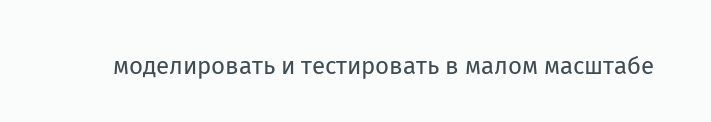моделировать и тестировать в малом масштабе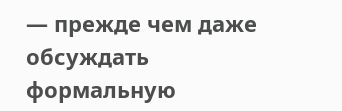— прежде чем даже обсуждать формальную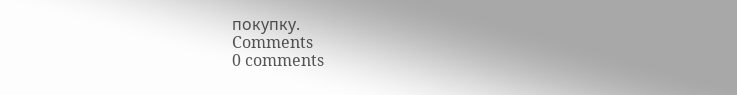покупку.
Comments
0 comments